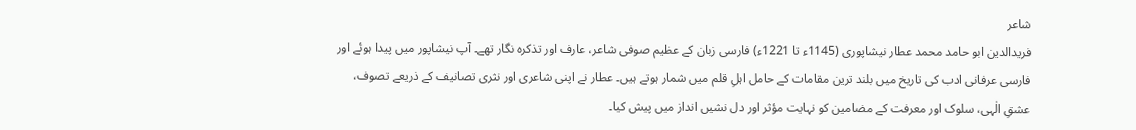شاعر
فریدالدین ابو حامد محمد عطار نیشاپوری (1145ء تا 1221ء) فارسی زبان کے عظیم صوفی شاعر، عارف اور تذکرہ نگار تھے۔ آپ نیشاپور میں پیدا ہوئے اور فارسی عرفانی ادب کی تاریخ میں بلند ترین مقامات کے حامل اہلِ قلم میں شمار ہوتے ہیں۔ عطار نے اپنی شاعری اور نثری تصانیف کے ذریعے تصوف، عشقِ الٰہی، سلوک اور معرفت کے مضامین کو نہایت مؤثر اور دل نشیں انداز میں پیش کیا۔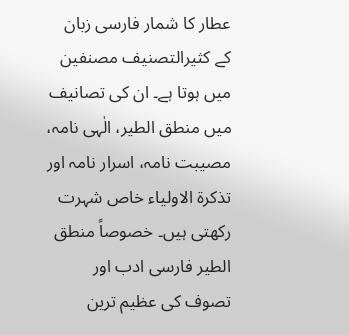عطار کا شمار فارسی زبان کے کثیرالتصنیف مصنفین میں ہوتا ہے۔ ان کی تصانیف میں منطق الطیر، الٰہی نامہ، مصیبت نامہ، اسرار نامہ اور تذکرۃ الاولیاء خاص شہرت رکھتی ہیں۔ خصوصاً منطق الطیر فارسی ادب اور تصوف کی عظیم ترین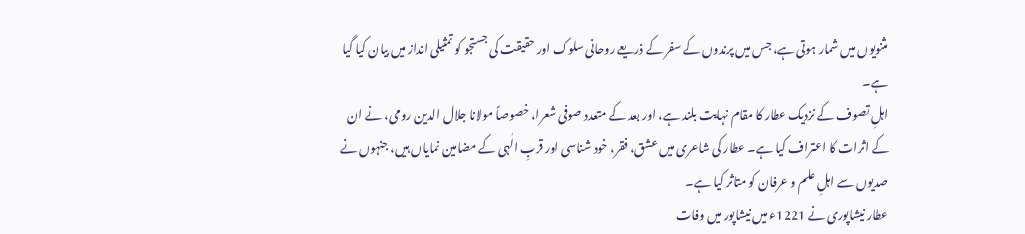مثنویوں میں شمار ہوتی ہے، جس میں پرندوں کے سفر کے ذریعے روحانی سلوک اور حقیقت کی جستجو کو تمثیلی انداز میں بیان کیا گیا ہے۔
اہلِ تصوف کے نزدیک عطار کا مقام نہایت بلند ہے، اور بعد کے متعدد صوفی شعرا، خصوصاً مولانا جلال الدین رومی، نے ان کے اثرات کا اعتراف کیا ہے۔ عطار کی شاعری میں عشق، فقر، خود شناسی اور قربِ الٰہی کے مضامین نمایاں ہیں، جنہوں نے صدیوں سے اہلِ علم و عرفان کو متاثر کیا ہے۔
عطار نیشاپوری نے 1221ء میں نیشاپور میں وفات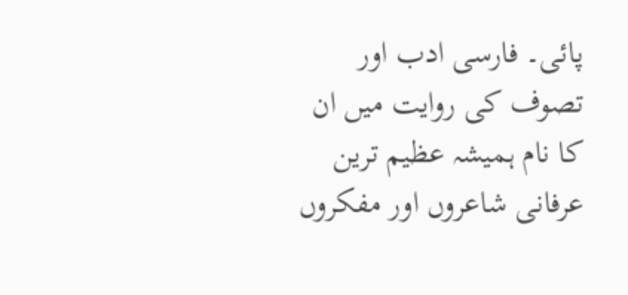پائی۔ فارسی ادب اور تصوف کی روایت میں ان کا نام ہمیشہ عظیم ترین عرفانی شاعروں اور مفکروں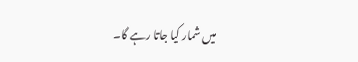میں شمار کیا جاتا رہے گا۔